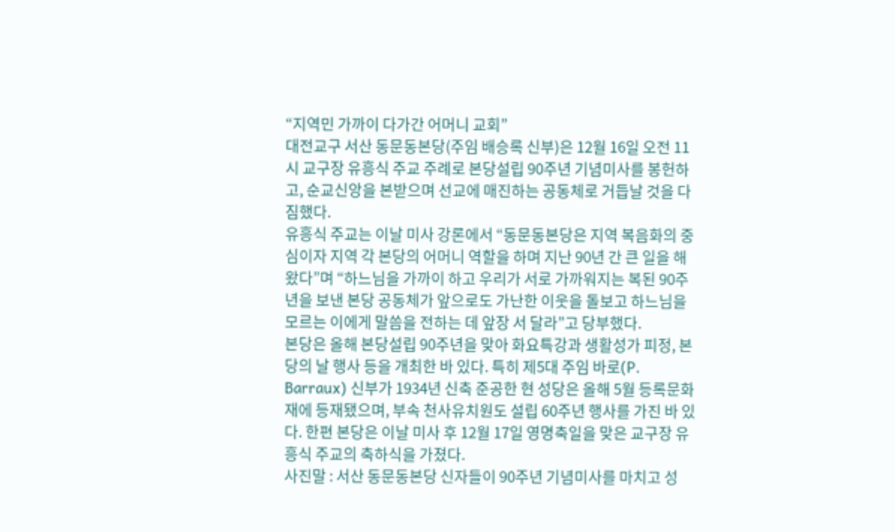“지역민 가까이 다가간 어머니 교회”
대전교구 서산 동문동본당(주임 배승록 신부)은 12월 16일 오전 11시 교구장 유흥식 주교 주례로 본당설립 90주년 기념미사를 봉헌하고, 순교신앙을 본받으며 선교에 매진하는 공동체로 거듭날 것을 다짐했다.
유흥식 주교는 이날 미사 강론에서 “동문동본당은 지역 복음화의 중심이자 지역 각 본당의 어머니 역할을 하며 지난 90년 간 큰 일을 해 왔다”며 “하느님을 가까이 하고 우리가 서로 가까워지는 복된 90주년을 보낸 본당 공동체가 앞으로도 가난한 이웃을 돌보고 하느님을 모르는 이에게 말씀을 전하는 데 앞장 서 달라”고 당부했다.
본당은 올해 본당설립 90주년을 맞아 화요특강과 생활성가 피정, 본당의 날 행사 등을 개최한 바 있다. 특히 제5대 주임 바로(P. Barraux) 신부가 1934년 신축 준공한 현 성당은 올해 5월 등록문화재에 등재됐으며, 부속 천사유치원도 설립 60주년 행사를 가진 바 있다. 한편 본당은 이날 미사 후 12월 17일 영명축일을 맞은 교구장 유흥식 주교의 축하식을 가졌다.
사진말 : 서산 동문동본당 신자들이 90주년 기념미사를 마치고 성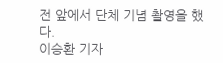전 앞에서 단체 기념 촬영을 했다.
이승환 기자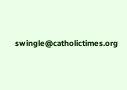swingle@catholictimes.org